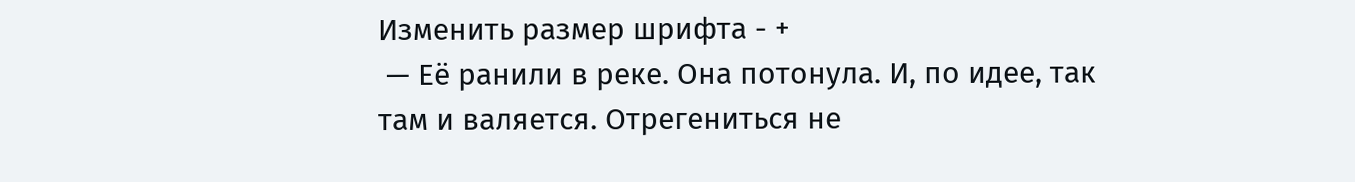Изменить размер шрифта - +
 — Её ранили в реке. Она потонула. И, по идее, так там и валяется. Отрегениться не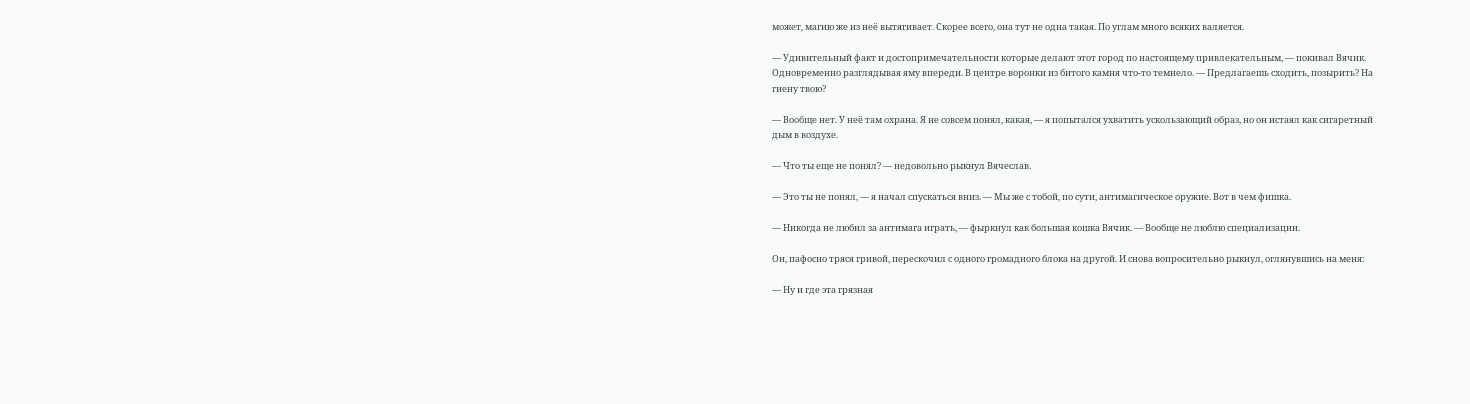может, магию же из неё вытягивает. Скорее всего, она тут не одна такая. По углам много всяких валяется.

— Удивительный факт и достопримечательности которые делают этот город по настоящему привлекательным, — покивал Вячик. Одновременно разглядывая яму впереди. В центре воронки из битого камня что-то темнело. — Предлагаешь сходить, позырить? На гиену твою?

— Вообще нет. У неё там охрана. Я не совсем понял, какая, — я попытался ухватить ускользающий образ, но он истаял как сигаретный дым в воздухе.

— Что ты еще не понял? — недовольно рыкнул Вячеслав.

— Это ты не понял, — я начал спускаться вниз. — Мы же с тобой, по сути, антимагическое оружие. Вот в чем фишка.

— Никогда не любил за антимага играть, — фыркнул как большая кошка Вячик. — Вообще не люблю специализации.

Он, пафосно тряся гривой, перескочил с одного громадного блока на другой. И снова вопросительно рыкнул, оглянувшись на меня:

— Ну и где эта грязная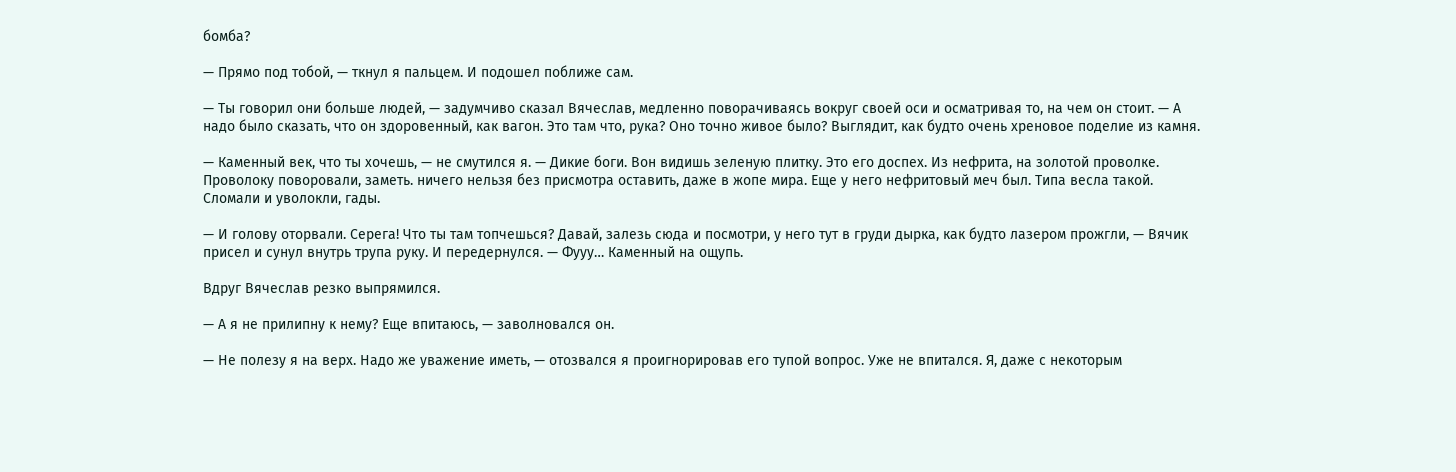бомба?

— Прямо под тобой, — ткнул я пальцем. И подошел поближе сам.

— Ты говорил они больше людей, — задумчиво сказал Вячеслав, медленно поворачиваясь вокруг своей оси и осматривая то, на чем он стоит. — А надо было сказать, что он здоровенный, как вагон. Это там что, рука? Оно точно живое было? Выглядит, как будто очень хреновое поделие из камня.

— Каменный век, что ты хочешь, — не смутился я. — Дикие боги. Вон видишь зеленую плитку. Это его доспех. Из нефрита, на золотой проволке. Проволоку поворовали, заметь. ничего нельзя без присмотра оставить, даже в жопе мира. Еще у него нефритовый меч был. Типа весла такой. Сломали и уволокли, гады.

— И голову оторвали. Серега! Что ты там топчешься? Давай, залезь сюда и посмотри, у него тут в груди дырка, как будто лазером прожгли, — Вячик присел и сунул внутрь трупа руку. И передернулся. — Фууу… Каменный на ощупь.

Вдруг Вячеслав резко выпрямился.

— А я не прилипну к нему? Еще впитаюсь, — заволновался он.

— Не полезу я на верх. Надо же уважение иметь, — отозвался я проигнорировав его тупой вопрос. Уже не впитался. Я, даже с некоторым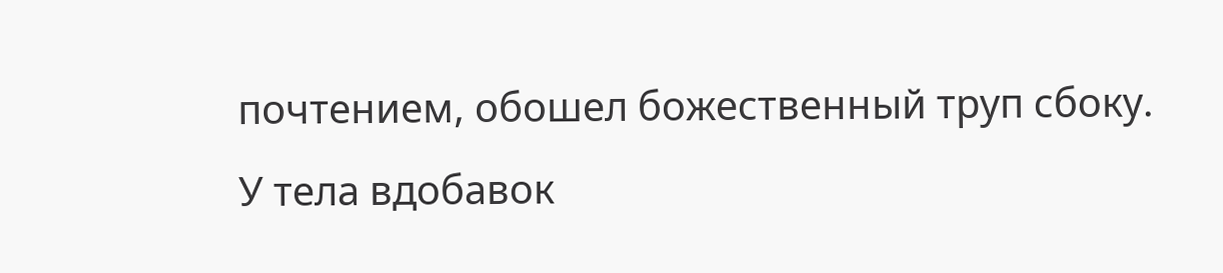почтением, обошел божественный труп сбоку. У тела вдобавок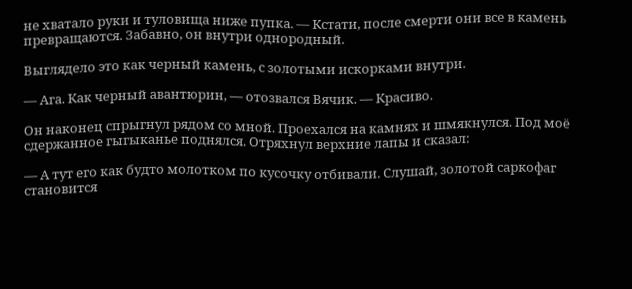не хватало руки и туловища ниже пупка. — Кстати, после смерти они все в камень превращаются. Забавно, он внутри однородный.

Выглядело это как черный камень, с золотыми искорками внутри.

— Ага. Как черный авантюрин, — отозвался Вячик. — Красиво.

Он наконец спрыгнул рядом со мной. Проехался на камнях и шмякнулся. Под моё сдержанное гыгыканье поднялся. Отряхнул верхние лапы и сказал:

— А тут его как будто молотком по кусочку отбивали. Слушай, золотой саркофаг становится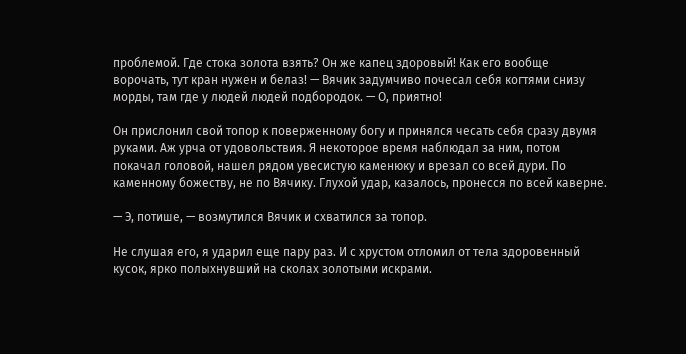проблемой. Где стока золота взять? Он же капец здоровый! Как его вообще ворочать, тут кран нужен и белаз! — Вячик задумчиво почесал себя когтями снизу морды, там где у людей людей подбородок. — О, приятно!

Он прислонил свой топор к поверженному богу и принялся чесать себя сразу двумя руками. Аж урча от удовольствия. Я некоторое время наблюдал за ним, потом покачал головой, нашел рядом увесистую каменюку и врезал со всей дури. По каменному божеству, не по Вячику. Глухой удар, казалось, пронесся по всей каверне.

— Э, потише, — возмутился Вячик и схватился за топор.

Не слушая его, я ударил еще пару раз. И с хрустом отломил от тела здоровенный кусок, ярко полыхнувший на сколах золотыми искрами.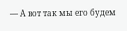— А вот так мы его будем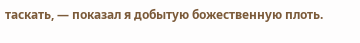таскать, — показал я добытую божественную плоть.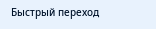Быстрый переход